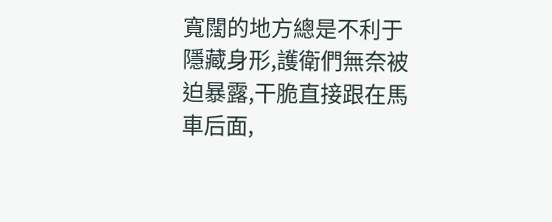寬闊的地方總是不利于隱藏身形,護衛們無奈被迫暴露,干脆直接跟在馬車后面,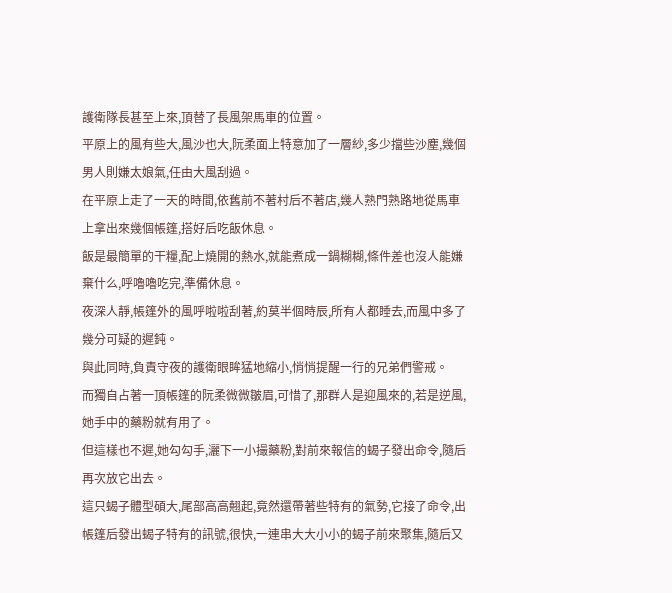護衛隊長甚至上來,頂替了長風架馬車的位置。
平原上的風有些大,風沙也大,阮柔面上特意加了一層紗,多少擋些沙塵,幾個男人則嫌太娘氣,任由大風刮過。
在平原上走了一天的時間,依舊前不著村后不著店,幾人熟門熟路地從馬車上拿出來幾個帳篷,搭好后吃飯休息。
飯是最簡單的干糧,配上燒開的熱水,就能煮成一鍋糊糊,條件差也沒人能嫌棄什么,呼嚕嚕吃完,準備休息。
夜深人靜,帳篷外的風呼啦啦刮著,約莫半個時辰,所有人都睡去,而風中多了幾分可疑的遲鈍。
與此同時,負責守夜的護衛眼眸猛地縮小,悄悄提醒一行的兄弟們警戒。
而獨自占著一頂帳篷的阮柔微微皺眉,可惜了,那群人是迎風來的,若是逆風,她手中的藥粉就有用了。
但這樣也不遲,她勾勾手,灑下一小撮藥粉,對前來報信的蝎子發出命令,隨后再次放它出去。
這只蝎子體型碩大,尾部高高翹起,竟然還帶著些特有的氣勢,它接了命令,出帳篷后發出蝎子特有的訊號,很快,一連串大大小小的蝎子前來聚集,隨后又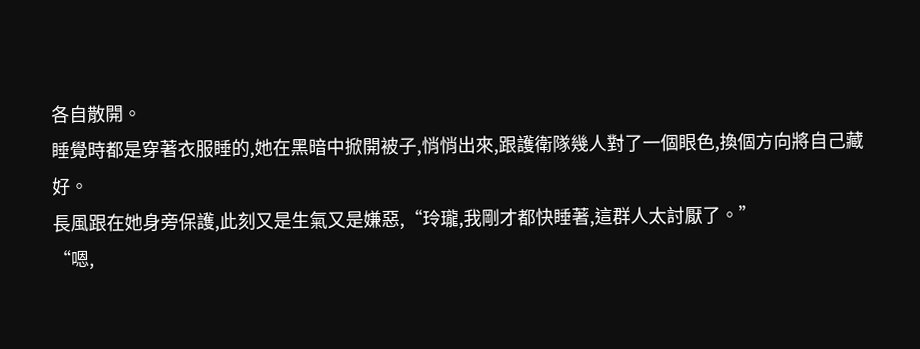各自散開。
睡覺時都是穿著衣服睡的,她在黑暗中掀開被子,悄悄出來,跟護衛隊幾人對了一個眼色,換個方向將自己藏好。
長風跟在她身旁保護,此刻又是生氣又是嫌惡,“玲瓏,我剛才都快睡著,這群人太討厭了。”
“嗯,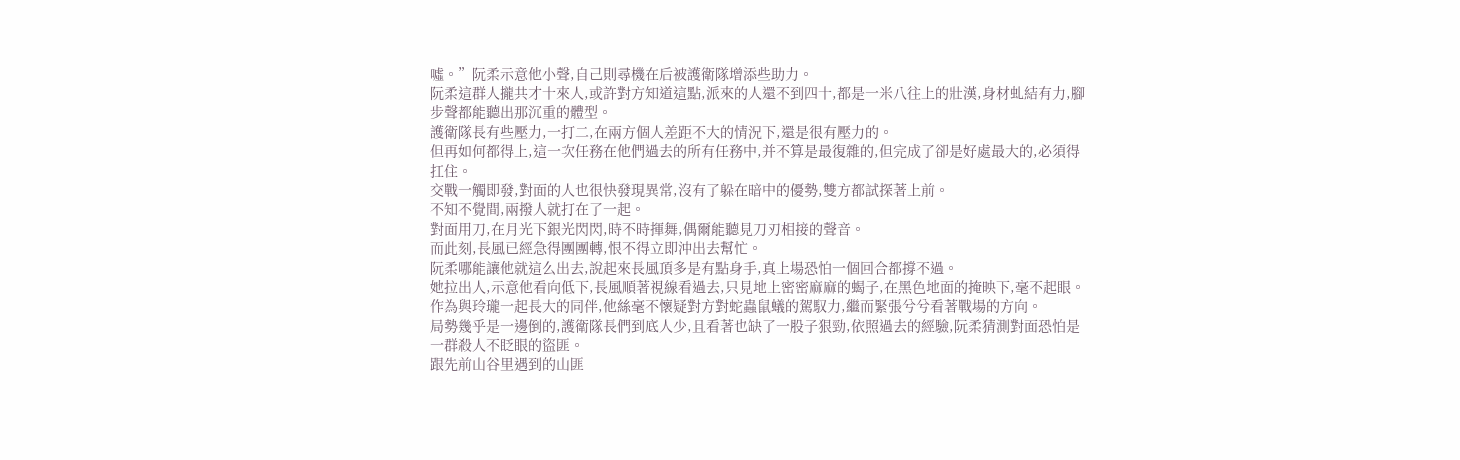噓。”阮柔示意他小聲,自己則尋機在后被護衛隊增添些助力。
阮柔這群人攏共才十來人,或許對方知道這點,派來的人還不到四十,都是一米八往上的壯漢,身材虬結有力,腳步聲都能聽出那沉重的體型。
護衛隊長有些壓力,一打二,在兩方個人差距不大的情況下,還是很有壓力的。
但再如何都得上,這一次任務在他們過去的所有任務中,并不算是最復雜的,但完成了卻是好處最大的,必須得扛住。
交戰一觸即發,對面的人也很快發現異常,沒有了躲在暗中的優勢,雙方都試探著上前。
不知不覺間,兩撥人就打在了一起。
對面用刀,在月光下銀光閃閃,時不時揮舞,偶爾能聽見刀刃相接的聲音。
而此刻,長風已經急得團團轉,恨不得立即沖出去幫忙。
阮柔哪能讓他就這么出去,說起來長風頂多是有點身手,真上場恐怕一個回合都撐不過。
她拉出人,示意他看向低下,長風順著視線看過去,只見地上密密麻麻的蝎子,在黑色地面的掩映下,毫不起眼。
作為與玲瓏一起長大的同伴,他絲毫不懷疑對方對蛇蟲鼠蟻的駕馭力,繼而緊張兮兮看著戰場的方向。
局勢幾乎是一邊倒的,護衛隊長們到底人少,且看著也缺了一股子狠勁,依照過去的經驗,阮柔猜測對面恐怕是一群殺人不眨眼的盜匪。
跟先前山谷里遇到的山匪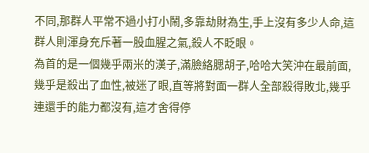不同,那群人平常不過小打小鬧,多靠劫財為生,手上沒有多少人命,這群人則渾身充斥著一股血腥之氣,殺人不眨眼。
為首的是一個幾乎兩米的漢子,滿臉絡腮胡子,哈哈大笑沖在最前面,幾乎是殺出了血性,被迷了眼,直等將對面一群人全部殺得敗北,幾乎連還手的能力都沒有,這才舍得停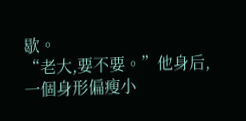歇。
“老大,要不要。”他身后,一個身形偏瘦小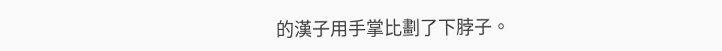的漢子用手掌比劃了下脖子。